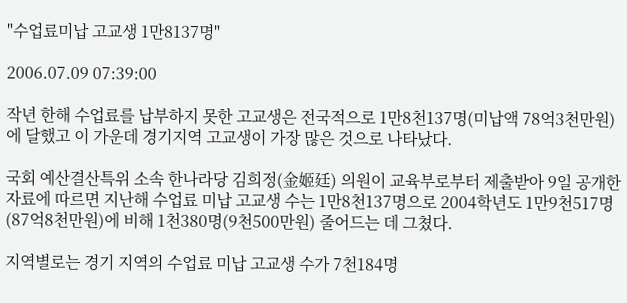"수업료미납 고교생 1만8137명"

2006.07.09 07:39:00

작년 한해 수업료를 납부하지 못한 고교생은 전국적으로 1만8천137명(미납액 78억3천만원)에 달했고 이 가운데 경기지역 고교생이 가장 많은 것으로 나타났다.

국회 예산결산특위 소속 한나라당 김희정(金姬廷) 의원이 교육부로부터 제출받아 9일 공개한 자료에 따르면 지난해 수업료 미납 고교생 수는 1만8천137명으로 2004학년도 1만9천517명(87억8천만원)에 비해 1천380명(9천500만원) 줄어드는 데 그쳤다.

지역별로는 경기 지역의 수업료 미납 고교생 수가 7천184명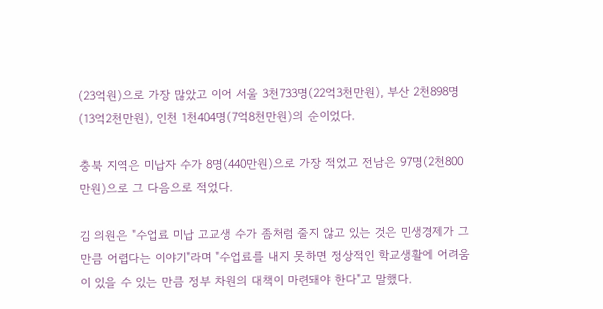(23억원)으로 가장 많았고 이어 서울 3천733명(22억3천만원), 부산 2천898명(13억2천만원), 인천 1천404명(7억8천만원)의 순이었다.

충북 지역은 미납자 수가 8명(440만원)으로 가장 적었고 전남은 97명(2천800만원)으로 그 다음으로 적었다.

김 의원은 "수업료 미납 고교생 수가 좀처럼 줄지 않고 있는 것은 민생경제가 그만큼 어렵다는 이야기"라며 "수업료를 내지 못하면 정상적인 학교생활에 어려움이 있을 수 있는 만큼 정부 차원의 대책이 마련돼야 한다"고 말했다.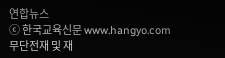연합뉴스
ⓒ 한국교육신문 www.hangyo.com 무단전재 및 재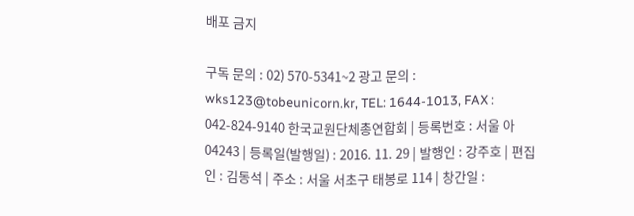배포 금지

구독 문의 : 02) 570-5341~2 광고 문의 : wks123@tobeunicorn.kr, TEL: 1644-1013, FAX : 042-824-9140 한국교원단체총연합회 | 등록번호 : 서울 아04243 | 등록일(발행일) : 2016. 11. 29 | 발행인 : 강주호 | 편집인 : 김동석 | 주소 : 서울 서초구 태봉로 114 | 창간일 :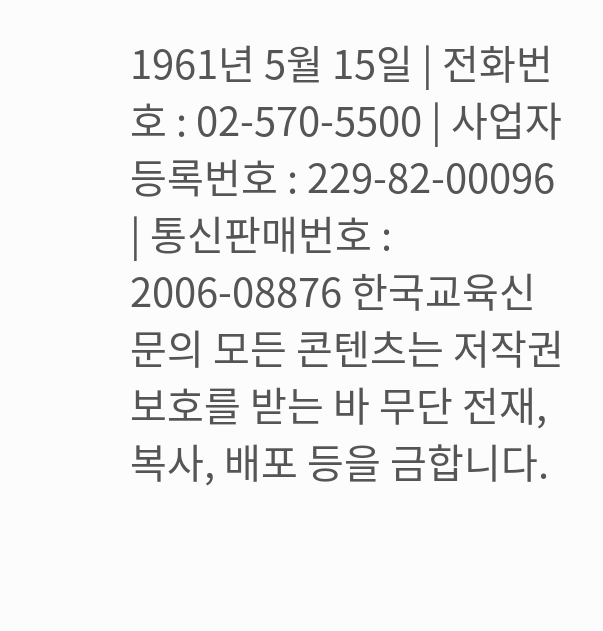1961년 5월 15일 | 전화번호 : 02-570-5500 | 사업자등록번호 : 229-82-00096 | 통신판매번호 : 2006-08876 한국교육신문의 모든 콘텐츠는 저작권 보호를 받는 바 무단 전재, 복사, 배포 등을 금합니다.